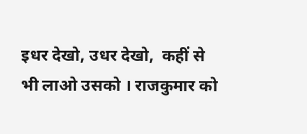इधर देखो, उधर देखो,  कहीं से भी लाओ उसको । राजकुमार को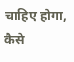चाहिए होगा,  कैसे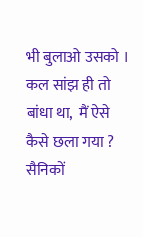भी बुलाओ उसको । कल सांझ ही तो बांधा था,  मैं ऐसे कैसे छला गया ? सैनिकों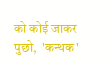को कोई जाकर पुछो,  'कन्थक'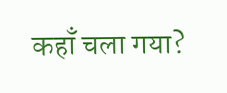कहाँ चला गया?